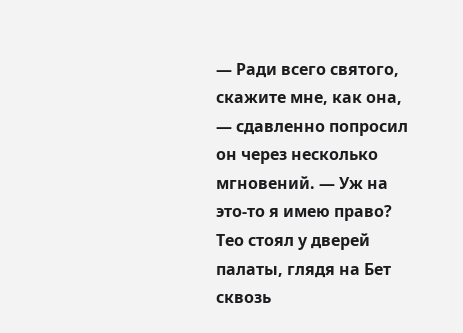— Ради всего святого, скажите мне, как она, — сдавленно попросил он через несколько мгновений. — Уж на это-то я имею право?
Тео стоял у дверей палаты, глядя на Бет сквозь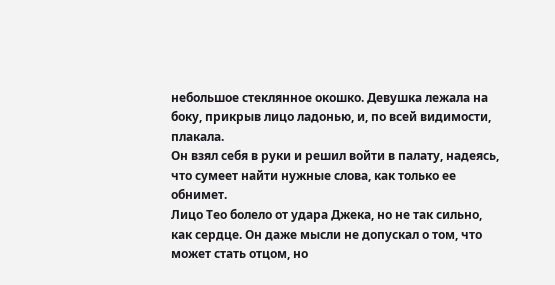небольшое стеклянное окошко. Девушка лежала на боку, прикрыв лицо ладонью, и, по всей видимости, плакала.
Он взял себя в руки и решил войти в палату, надеясь, что сумеет найти нужные слова, как только ее обнимет.
Лицо Тео болело от удара Джека, но не так сильно, как сердце. Он даже мысли не допускал о том, что может стать отцом, но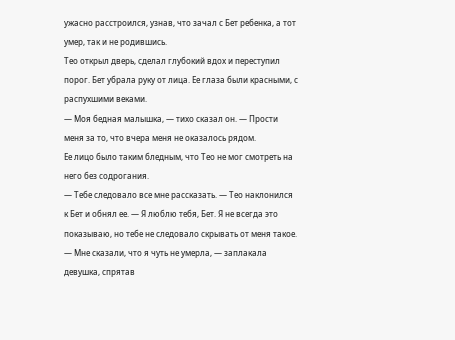ужасно расстроился, узнав, что зачал с Бет ребенка, а тот умер, так и не родившись.
Тео открыл дверь, сделал глубокий вдох и переступил порог. Бет убрала руку от лица. Ее глаза были красными, с распухшими веками.
— Моя бедная малышка, — тихо сказал он. — Прости меня за то, что вчера меня не оказалось рядом.
Ее лицо было таким бледным, что Тео не мог смотреть на него без содрогания.
— Тебе следовало все мне рассказать. — Тео наклонился к Бет и обнял ее. — Я люблю тебя, Бет. Я не всегда это показываю, но тебе не следовало скрывать от меня такое.
— Мне сказали, что я чуть не умерла, — заплакала девушка, спрятав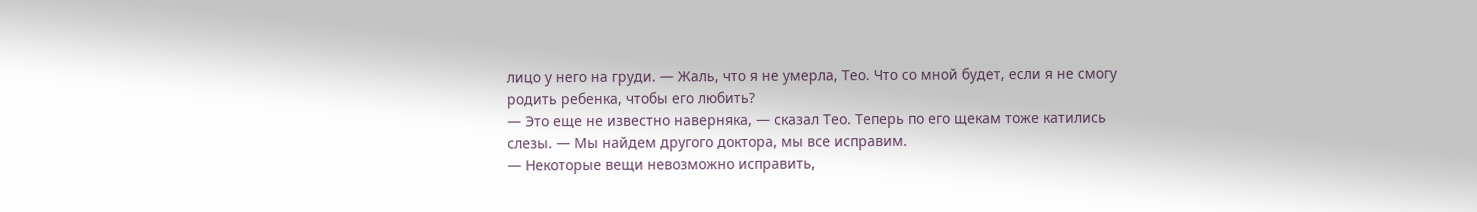лицо у него на груди. — Жаль, что я не умерла, Тео. Что со мной будет, если я не смогу родить ребенка, чтобы его любить?
— Это еще не известно наверняка, — сказал Тео. Теперь по его щекам тоже катились слезы. — Мы найдем другого доктора, мы все исправим.
— Некоторые вещи невозможно исправить,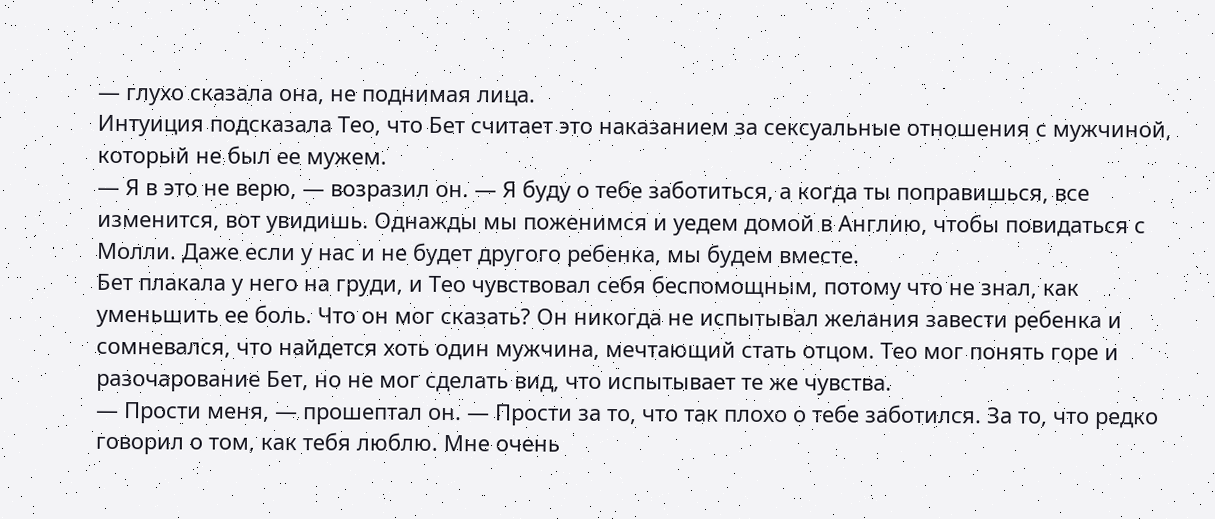— глухо сказала она, не поднимая лица.
Интуиция подсказала Тео, что Бет считает это наказанием за сексуальные отношения с мужчиной, который не был ее мужем.
— Я в это не верю, — возразил он. — Я буду о тебе заботиться, а когда ты поправишься, все изменится, вот увидишь. Однажды мы поженимся и уедем домой в Англию, чтобы повидаться с Молли. Даже если у нас и не будет другого ребенка, мы будем вместе.
Бет плакала у него на груди, и Тео чувствовал себя беспомощным, потому что не знал, как уменьшить ее боль. Что он мог сказать? Он никогда не испытывал желания завести ребенка и сомневался, что найдется хоть один мужчина, мечтающий стать отцом. Тео мог понять горе и разочарование Бет, но не мог сделать вид, что испытывает те же чувства.
— Прости меня, — прошептал он. — Прости за то, что так плохо о тебе заботился. За то, что редко говорил о том, как тебя люблю. Мне очень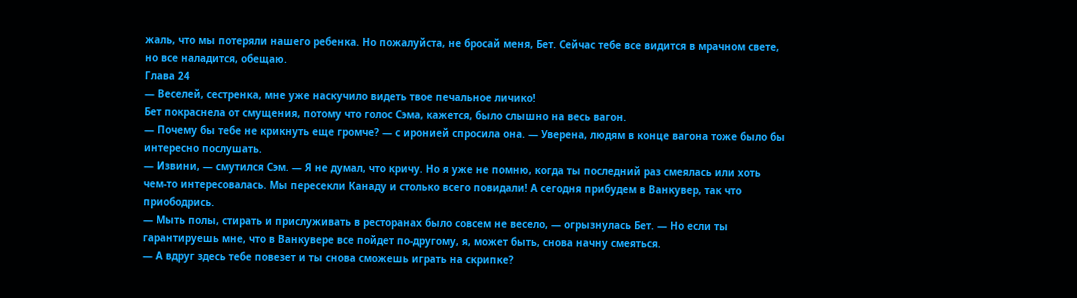жаль, что мы потеряли нашего ребенка. Но пожалуйста, не бросай меня, Бет. Сейчас тебе все видится в мрачном свете, но все наладится, обещаю.
Глава 24
— Веселей, сестренка, мне уже наскучило видеть твое печальное личико!
Бет покраснела от смущения, потому что голос Сэма, кажется, было слышно на весь вагон.
— Почему бы тебе не крикнуть еще громче? — с иронией спросила она. — Уверена, людям в конце вагона тоже было бы интересно послушать.
— Извини, — смутился Сэм. — Я не думал, что кричу. Но я уже не помню, когда ты последний раз смеялась или хоть чем-то интересовалась. Мы пересекли Канаду и столько всего повидали! А сегодня прибудем в Ванкувер, так что приободрись.
— Мыть полы, стирать и прислуживать в ресторанах было совсем не весело, — огрызнулась Бет. — Но если ты гарантируешь мне, что в Ванкувере все пойдет по-другому, я, может быть, снова начну смеяться.
— А вдруг здесь тебе повезет и ты снова сможешь играть на скрипке?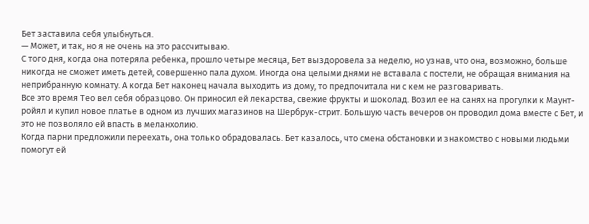Бет заставила себя улыбнуться.
— Может, и так, но я не очень на это рассчитываю.
С того дня, когда она потеряла ребенка, прошло четыре месяца, Бет выздоровела за неделю, но узнав, что она, возможно, больше никогда не сможет иметь детей, совершенно пала духом. Иногда она целыми днями не вставала с постели, не обращая внимания на неприбранную комнату. А когда Бет наконец начала выходить из дому, то предпочитала ни с кем не разговаривать.
Все это время Тео вел себя образцово. Он приносил ей лекарства, свежие фрукты и шоколад. Возил ее на санях на прогулки к Маунт-ройял и купил новое платье в одном из лучших магазинов на Шербрук-стрит. Большую часть вечеров он проводил дома вместе с Бет, и это не позволяло ей впасть в меланхолию.
Когда парни предложили переехать, она только обрадовалась. Бет казалось, что смена обстановки и знакомство с новыми людьми помогут ей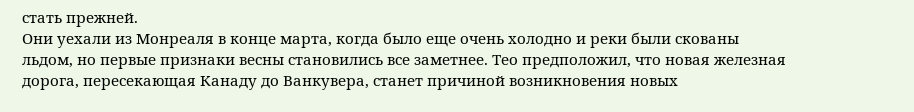стать прежней.
Они уехали из Монреаля в конце марта, когда было еще очень холодно и реки были скованы льдом, но первые признаки весны становились все заметнее. Тео предположил, что новая железная дорога, пересекающая Канаду до Ванкувера, станет причиной возникновения новых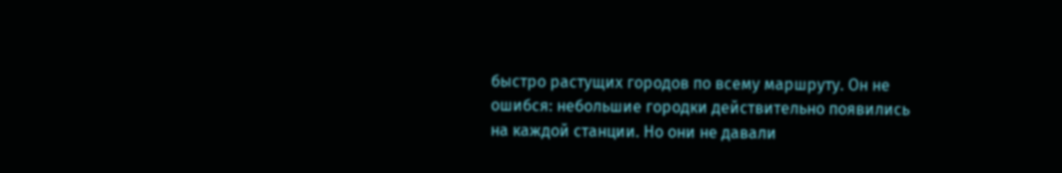быстро растущих городов по всему маршруту. Он не ошибся: небольшие городки действительно появились на каждой станции. Но они не давали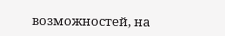возможностей, на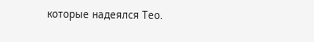которые надеялся Тео.